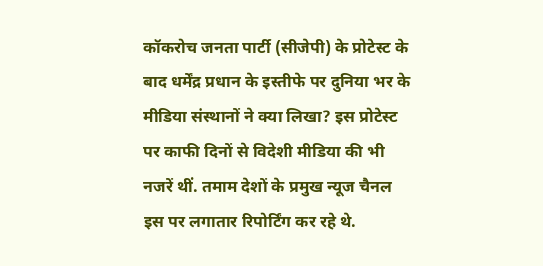कॉकरोच जनता पार्टी (सीजेपी) के प्रोटेस्ट के बाद धर्मेंद्र प्रधान के इस्तीफे पर दुनिया भर के मीडिया संस्थानों ने क्या लिखा? इस प्रोटेस्ट पर काफी दिनों से विदेशी मीडिया की भी नजरें थीं. तमाम देशों के प्रमुख न्यूज चैनल इस पर लगातार रिपोर्टिंग कर रहे थे.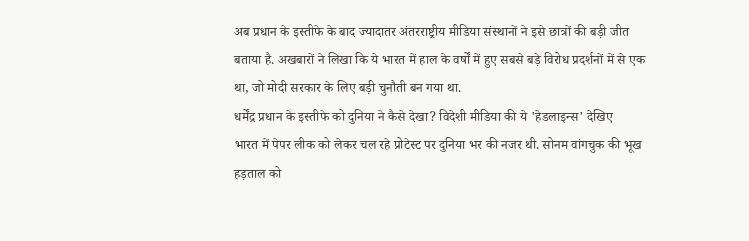अब प्रधान के इस्तीफे के बाद ज्यादातर अंतरराष्ट्रीय मीडिया संस्थानों ने इसे छात्रों की बड़ी जीत बताया है. अखबारों ने लिखा कि ये भारत में हाल के वर्षों में हुए सबसे बड़े विरोध प्रदर्शनों में से एक था, जो मोदी सरकार के लिए बड़ी चुनौती बन गया था.
धर्मेंद्र प्रधान के इस्तीफे को दुनिया ने कैसे देखा? विदेशी मीडिया की ये 'हेडलाइन्स' देखिए
भारत में पेपर लीक को लेकर चल रहे प्रोटेस्ट पर दुनिया भर की नजर थी. सोनम वांगचुक की भूख हड़ताल को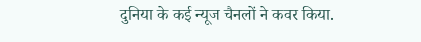दुनिया के कई न्यूज चैनलों ने कवर किया.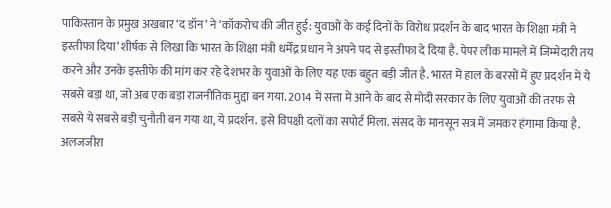पाकिस्तान के प्रमुख अखबार ‘द डॉन’ ने ‘कॉकरोच की जीत हुई: युवाओं के कई दिनों के विरोध प्रदर्शन के बाद भारत के शिक्षा मंत्री ने इस्तीफा दिया’ शीर्षक से लिखा कि भारत के शिक्षा मंत्री धर्मेंद्र प्रधान ने अपने पद से इस्तीफा दे दिया है. पेपर लीक मामले में जिम्मेदारी तय करने और उनके इस्तीफे की मांग कर रहे देशभर के युवाओं के लिए यह एक बहुत बड़ी जीत है. भारत में हाल के बरसों में हुए प्रदर्शन में ये सबसे बड़ा था, जो अब एक बड़ा राजनीतिक मुद्दा बन गया. 2014 में सत्ता में आने के बाद से मोदी सरकार के लिए युवाओं की तरफ से सबसे ये सबसे बड़ी चुनौती बन गया था, ये प्रदर्शन. इसे विपक्षी दलों का सपोर्ट मिला. संसद के मानसून सत्र में जमकर हंगामा किया है.
अलजजीरा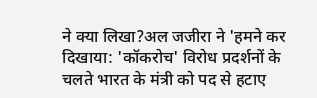ने क्या लिखा?अल जजीरा ने 'हमने कर दिखाया: 'कॉकरोच' विरोध प्रदर्शनों के चलते भारत के मंत्री को पद से हटाए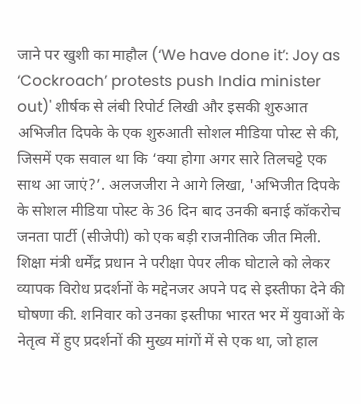जाने पर खुशी का माहौल (‘We have done it’: Joy as ‘Cockroach’ protests push India minister out)' शीर्षक से लंबी रिपोर्ट लिखी और इसकी शुरुआत अभिजीत दिपके के एक शुरुआती सोशल मीडिया पोस्ट से की, जिसमें एक सवाल था कि ‘क्या होगा अगर सारे तिलचट्टे एक साथ आ जाएं?’. अलजजीरा ने आगे लिखा, 'अभिजीत दिपके के सोशल मीडिया पोस्ट के 36 दिन बाद उनकी बनाई कॉकरोच जनता पार्टी (सीजेपी) को एक बड़ी राजनीतिक जीत मिली. शिक्षा मंत्री धर्मेंद्र प्रधान ने परीक्षा पेपर लीक घोटाले को लेकर व्यापक विरोध प्रदर्शनों के मद्देनजर अपने पद से इस्तीफा देने की घोषणा की. शनिवार को उनका इस्तीफा भारत भर में युवाओं के नेतृत्व में हुए प्रदर्शनों की मुख्य मांगों में से एक था, जो हाल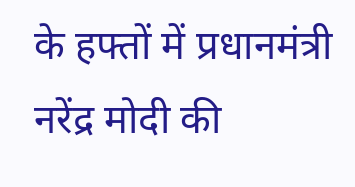के हफ्तों में प्रधानमंत्री नरेंद्र मोदी की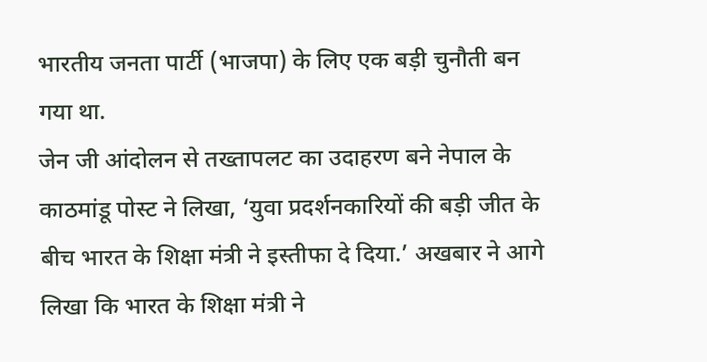भारतीय जनता पार्टी (भाजपा) के लिए एक बड़ी चुनौती बन गया था.
जेन जी आंदोलन से तख्तापलट का उदाहरण बने नेपाल के काठमांडू पोस्ट ने लिखा, ‘युवा प्रदर्शनकारियों की बड़ी जीत के बीच भारत के शिक्षा मंत्री ने इस्तीफा दे दिया.’ अखबार ने आगे लिखा कि भारत के शिक्षा मंत्री ने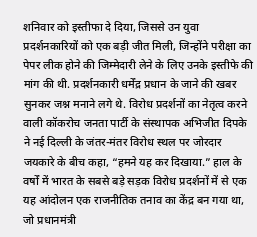शनिवार को इस्तीफा दे दिया, जिससे उन युवा प्रदर्शनकारियों को एक बड़ी जीत मिली, जिन्होंने परीक्षा का पेपर लीक होने की जिम्मेदारी लेने के लिए उनके इस्तीफे की मांग की थी. प्रदर्शनकारी धर्मेंद्र प्रधान के जाने की खबर सुनकर जश्न मनाने लगे थे. विरोध प्रदर्शनों का नेतृत्व करने वाली कॉकरोच जनता पार्टी के संस्थापक अभिजीत दिपके ने नई दिल्ली के जंतर-मंतर विरोध स्थल पर जोरदार जयकारे के बीच कहा, “हमने यह कर दिखाया.” हाल के वर्षों में भारत के सबसे बड़े सड़क विरोध प्रदर्शनों में से एक यह आंदोलन एक राजनीतिक तनाव का केंद्र बन गया था, जो प्रधानमंत्री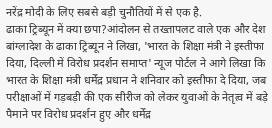नरेंद्र मोदी के लिए सबसे बड़ी चुनौतियों में से एक है.
ढाका ट्रिब्यून में क्या छपा?आंदोलन से तख्तापलट वाले एक और देश बांग्लादेश के ढाका ट्रिब्यून ने लिखा, 'भारत के शिक्षा मंत्री ने इस्तीफा दिया, दिल्ली में विरोध प्रदर्शन समाप्त' न्यूज पोर्टल ने आगे लिखा कि भारत के शिक्षा मंत्री धर्मेंद्र प्रधान ने शनिवार को इस्तीफा दे दिया, जब परीक्षाओं में गड़बड़ी की एक सीरीज को लेकर युवाओं के नेतृत्व में बड़े पैमाने पर विरोध प्रदर्शन हुए और धर्मेंद्र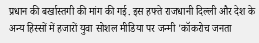प्रधान की बर्खास्तगी की मांग की गई. इस हफ्ते राजधानी दिल्ली और देश के अन्य हिस्सों में हजारों युवा सोशल मीडिया पर जन्मी 'कॉकरोच जनता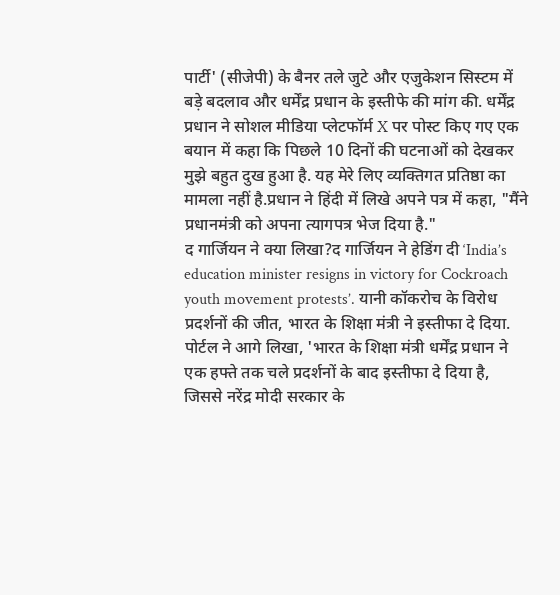पार्टी' (सीजेपी) के बैनर तले जुटे और एजुकेशन सिस्टम में बड़े बदलाव और धर्मेंद्र प्रधान के इस्तीफे की मांग की. धर्मेंद्र प्रधान ने सोशल मीडिया प्लेटफॉर्म X पर पोस्ट किए गए एक बयान में कहा कि पिछले 10 दिनों की घटनाओं को देखकर मुझे बहुत दुख हुआ है. यह मेरे लिए व्यक्तिगत प्रतिष्ठा का मामला नहीं है.प्रधान ने हिंदी में लिखे अपने पत्र में कहा, "मैंने प्रधानमंत्री को अपना त्यागपत्र भेज दिया है."
द गार्जियन ने क्या लिखा?द गार्जियन ने हेडिंग दी ‘India’s education minister resigns in victory for Cockroach youth movement protests’. यानी कॉकरोच के विरोध प्रदर्शनों की जीत, भारत के शिक्षा मंत्री ने इस्तीफा दे दिया. पोर्टल ने आगे लिखा, 'भारत के शिक्षा मंत्री धर्मेंद्र प्रधान ने एक हफ्ते तक चले प्रदर्शनों के बाद इस्तीफा दे दिया है, जिससे नरेंद्र मोदी सरकार के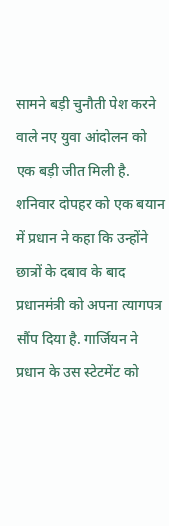सामने बड़ी चुनौती पेश करने वाले नए युवा आंदोलन को एक बड़ी जीत मिली है. शनिवार दोपहर को एक बयान में प्रधान ने कहा कि उन्होंने छात्रों के दबाव के बाद प्रधानमंत्री को अपना त्यागपत्र सौंप दिया है. गार्जियन ने प्रधान के उस स्टेटमेंट को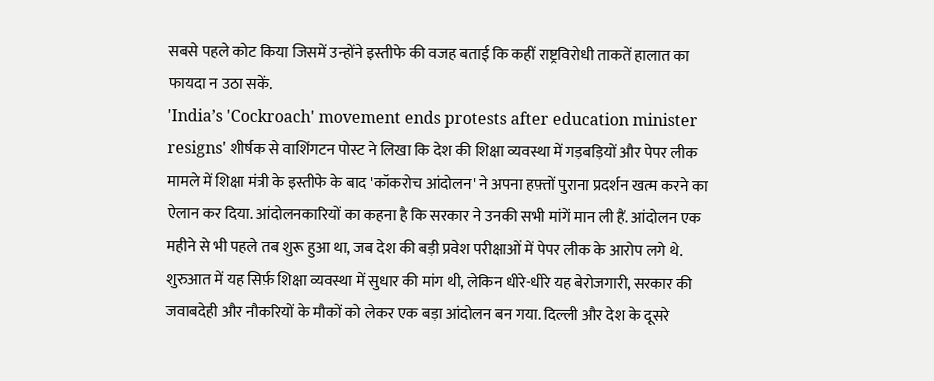सबसे पहले कोट किया जिसमें उन्होंने इस्तीफे की वजह बताई कि कहीं राष्ट्रविरोधी ताकतें हालात का फायदा न उठा सकें.
'India’s 'Cockroach' movement ends protests after education minister resigns' शीर्षक से वाशिंगटन पोस्ट ने लिखा कि देश की शिक्षा व्यवस्था में गड़बड़ियों और पेपर लीक मामले में शिक्षा मंत्री के इस्तीफे के बाद 'कॉकरोच आंदोलन' ने अपना हफ़्तों पुराना प्रदर्शन खत्म करने का ऐलान कर दिया. आंदोलनकारियों का कहना है कि सरकार ने उनकी सभी मांगें मान ली हैं. आंदोलन एक महीने से भी पहले तब शुरू हुआ था, जब देश की बड़ी प्रवेश परीक्षाओं में पेपर लीक के आरोप लगे थे. शुरुआत में यह सिर्फ़ शिक्षा व्यवस्था में सुधार की मांग थी, लेकिन धीरे-धीरे यह बेरोजगारी, सरकार की जवाबदेही और नौकरियों के मौकों को लेकर एक बड़ा आंदोलन बन गया. दिल्ली और देश के दूसरे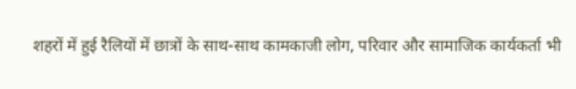शहरों में हुई रैलियों में छात्रों के साथ-साथ कामकाजी लोग, परिवार और सामाजिक कार्यकर्ता भी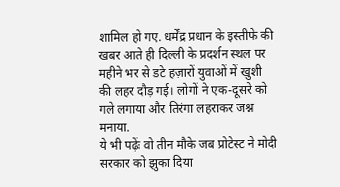शामिल हो गए. धर्मेंद्र प्रधान के इस्तीफे की खबर आते ही दिल्ली के प्रदर्शन स्थल पर महीने भर से डटे हज़ारों युवाओं में खुशी की लहर दौड़ गई। लोगों ने एक-दूसरे को गले लगाया और तिरंगा लहराकर जश्न मनाया.
ये भी पढ़ेंः वो तीन मौके जब प्रोटेस्ट ने मोदी सरकार को झुका दिया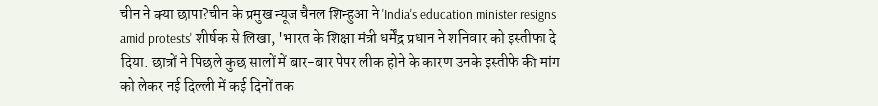चीन ने क्या छापा?चीन के प्रमुख न्यूज चैनल शिन्हुआ ने 'India's education minister resigns amid protests' शीर्षक से लिखा, 'भारत के शिक्षा मंत्री धर्मेंद्र प्रधान ने शनिवार को इस्तीफा दे दिया. छात्रों ने पिछले कुछ सालों में बार-बार पेपर लीक होने के कारण उनके इस्तीफे की मांग को लेकर नई दिल्ली में कई दिनों तक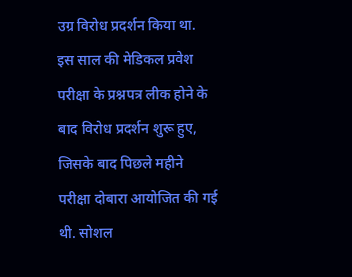उग्र विरोध प्रदर्शन किया था. इस साल की मेडिकल प्रवेश परीक्षा के प्रश्नपत्र लीक होने के बाद विरोध प्रदर्शन शुरू हुए, जिसके बाद पिछले महीने परीक्षा दोबारा आयोजित की गई थी. सोशल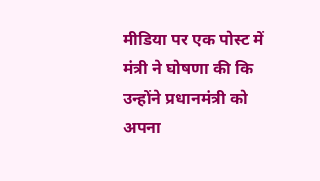मीडिया पर एक पोस्ट में मंत्री ने घोषणा की कि उन्होंने प्रधानमंत्री को अपना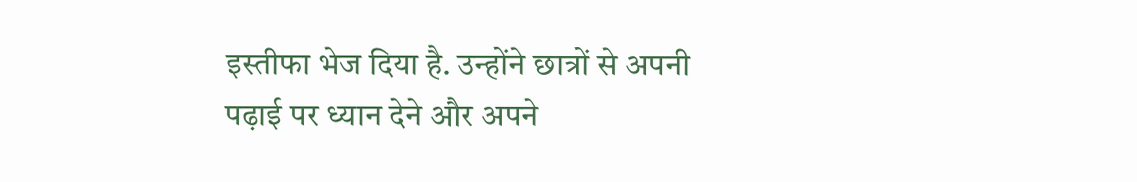इस्तीफा भेज दिया है. उन्होंने छात्रों से अपनी पढ़ाई पर ध्यान देने और अपने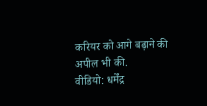करियर को आगे बढ़ाने की अपील भी की.
वीडियो: धर्मेंद्र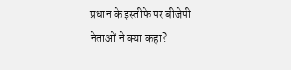प्रधान के इस्तीफे पर बीजेपी नेताओं ने क्या कहा?